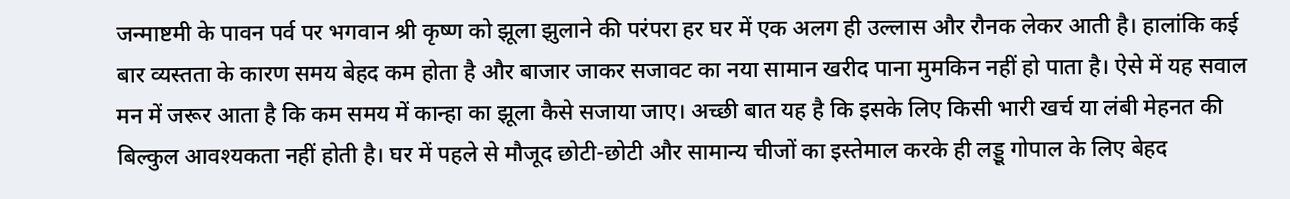जन्माष्टमी के पावन पर्व पर भगवान श्री कृष्ण को झूला झुलाने की परंपरा हर घर में एक अलग ही उल्लास और रौनक लेकर आती है। हालांकि कई बार व्यस्तता के कारण समय बेहद कम होता है और बाजार जाकर सजावट का नया सामान खरीद पाना मुमकिन नहीं हो पाता है। ऐसे में यह सवाल मन में जरूर आता है कि कम समय में कान्हा का झूला कैसे सजाया जाए। अच्छी बात यह है कि इसके लिए किसी भारी खर्च या लंबी मेहनत की बिल्कुल आवश्यकता नहीं होती है। घर में पहले से मौजूद छोटी-छोटी और सामान्य चीजों का इस्तेमाल करके ही लड्डू गोपाल के लिए बेहद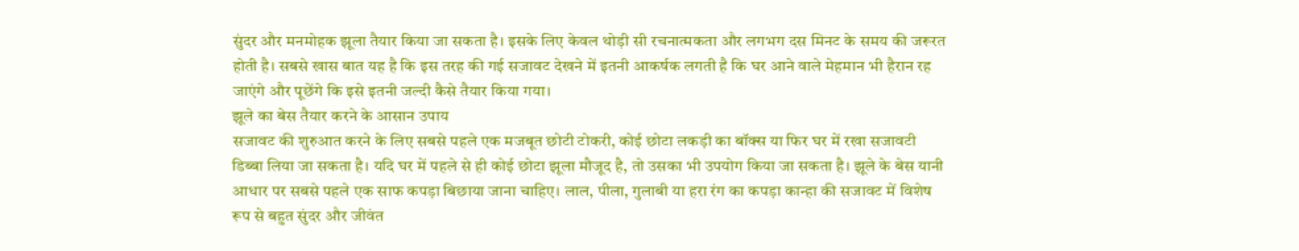सुंदर और मनमोहक झूला तैयार किया जा सकता है। इसके लिए केवल थोड़ी सी रचनात्मकता और लगभग दस मिनट के समय की जरूरत होती है। सबसे खास बात यह है कि इस तरह की गई सजावट देखने में इतनी आकर्षक लगती है कि घर आने वाले मेहमान भी हैरान रह जाएंगे और पूछेंगे कि इसे इतनी जल्दी कैसे तैयार किया गया।
झूले का बेस तैयार करने के आसान उपाय
सजावट की शुरुआत करने के लिए सबसे पहले एक मजबूत छोटी टोकरी, कोई छोटा लकड़ी का बॉक्स या फिर घर में रखा सजावटी डिब्बा लिया जा सकता है। यदि घर में पहले से ही कोई छोटा झूला मौजूद है, तो उसका भी उपयोग किया जा सकता है। झूले के बेस यानी आधार पर सबसे पहले एक साफ कपड़ा बिछाया जाना चाहिए। लाल, पीला, गुलाबी या हरा रंग का कपड़ा कान्हा की सजावट में विशेष रूप से बहुत सुंदर और जीवंत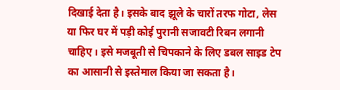दिखाई देता है। इसके बाद झूले के चारों तरफ गोटा, लेस या फिर घर में पड़ी कोई पुरानी सजावटी रिबन लगानी चाहिए। इसे मजबूती से चिपकाने के लिए डबल साइड टेप का आसानी से इस्तेमाल किया जा सकता है।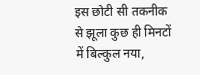इस छोटी सी तकनीक से झूला कुछ ही मिनटों में बिल्कुल नया,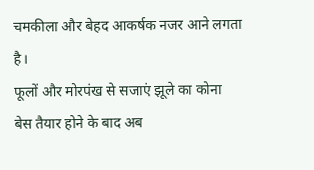चमकीला और बेहद आकर्षक नजर आने लगता है।
फूलों और मोरपंख से सजाएं झूले का कोना
बेस तैयार होने के बाद अब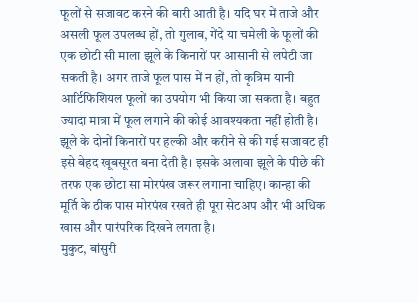फूलों से सजावट करने की बारी आती है। यदि घर में ताजे और असली फूल उपलब्ध हों, तो गुलाब, गेंदे या चमेली के फूलों की एक छोटी सी माला झूले के किनारों पर आसानी से लपेटी जा सकती है। अगर ताजे फूल पास में न हों, तो कृत्रिम यानी आर्टिफिशियल फूलों का उपयोग भी किया जा सकता है। बहुत ज्यादा मात्रा में फूल लगाने की कोई आवश्यकता नहीं होती है। झूले के दोनों किनारों पर हल्की और करीने से की गई सजावट ही इसे बेहद खूबसूरत बना देती है। इसके अलावा झूले के पीछे की तरफ एक छोटा सा मोरपंख जरूर लगाना चाहिए। कान्हा की मूर्ति के ठीक पास मोरपंख रखते ही पूरा सेटअप और भी अधिक खास और पारंपरिक दिखने लगता है।
मुकुट, बांसुरी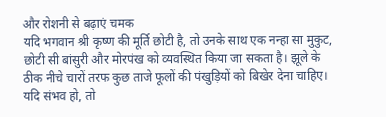और रोशनी से बढ़ाएं चमक
यदि भगवान श्री कृष्ण की मूर्ति छोटी है, तो उनके साथ एक नन्हा सा मुकुट, छोटी सी बांसुरी और मोरपंख को व्यवस्थित किया जा सकता है। झूले के ठीक नीचे चारों तरफ कुछ ताजे फूलों की पंखुड़ियों को बिखेर देना चाहिए। यदि संभव हो, तो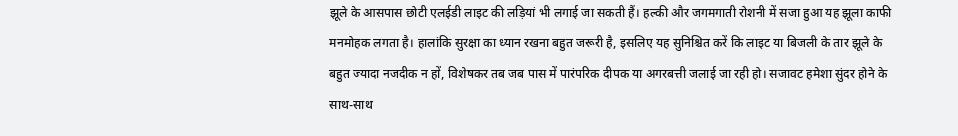झूले के आसपास छोटी एलईडी लाइट की लड़ियां भी लगाई जा सकती हैं। हल्की और जगमगाती रोशनी में सजा हुआ यह झूला काफी मनमोहक लगता है। हालांकि सुरक्षा का ध्यान रखना बहुत जरूरी है, इसलिए यह सुनिश्चित करें कि लाइट या बिजली के तार झूले के बहुत ज्यादा नजदीक न हों, विशेषकर तब जब पास में पारंपरिक दीपक या अगरबत्ती जलाई जा रही हो। सजावट हमेशा सुंदर होने के साथ-साथ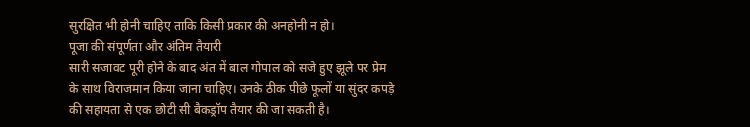सुरक्षित भी होनी चाहिए ताकि किसी प्रकार की अनहोनी न हो।
पूजा की संपूर्णता और अंतिम तैयारी
सारी सजावट पूरी होने के बाद अंत में बाल गोपाल को सजे हुए झूले पर प्रेम के साथ विराजमान किया जाना चाहिए। उनके ठीक पीछे फूलों या सुंदर कपड़े की सहायता से एक छोटी सी बैकड्रॉप तैयार की जा सकती है।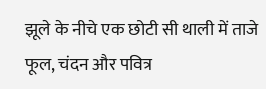झूले के नीचे एक छोटी सी थाली में ताजे फूल, चंदन और पवित्र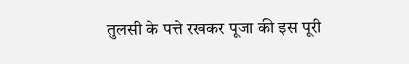तुलसी के पत्ते रखकर पूजा की इस पूरी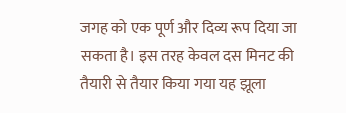जगह को एक पूर्ण और दिव्य रूप दिया जा सकता है। इस तरह केवल दस मिनट की तैयारी से तैयार किया गया यह झूला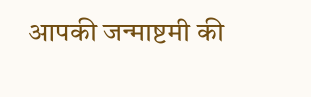आपकी जन्माष्टमी की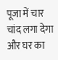पूजा में चार चांद लगा देगा और घर का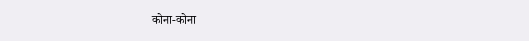कोना-कोना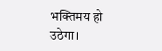भक्तिमय हो उठेगा।